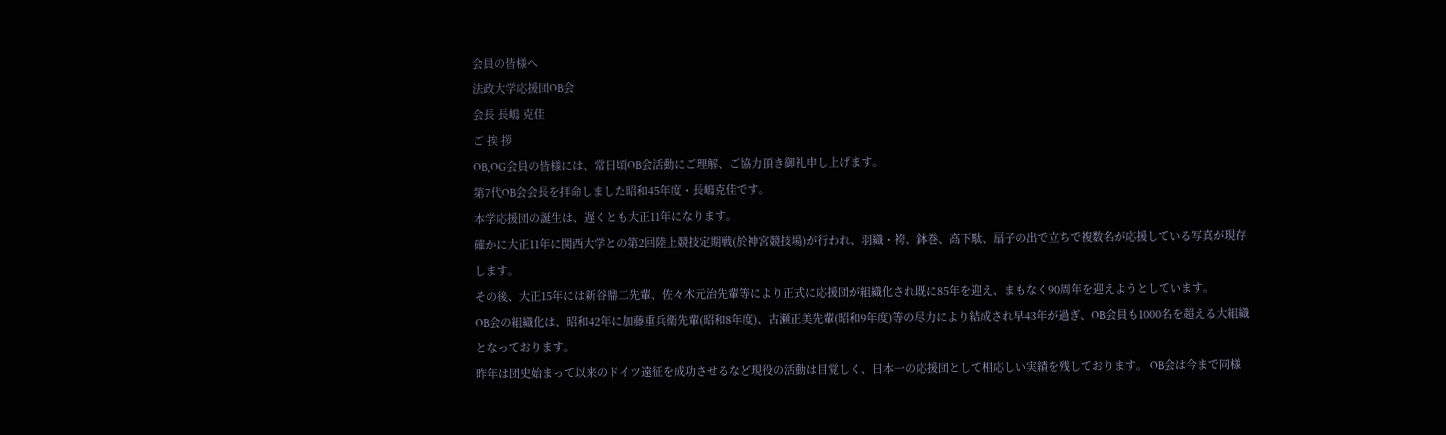会員の皆様へ
法政大学応援団OB会
会長 長嶋 克佳
ご 挨 拶
OB,OG会員の皆様には、常日頃OB会活動にご理解、ご協力頂き御礼申し上げます。
第7代OB会会長を拝命しました昭和45年度・長嶋克佳です。
本学応援団の誕生は、遅くとも大正11年になります。
確かに大正11年に関西大学との第2回陸上競技定期戦(於神宮競技場)が行われ、羽織・袴、鉢巻、高下駄、扇子の出で立ちで複数名が応援している写真が現存します。
その後、大正15年には新谷鼎二先輩、佐々木元治先輩等により正式に応援団が組織化され既に85年を迎え、まもなく90周年を迎えようとしています。
OB会の組織化は、昭和42年に加藤重兵衛先輩(昭和8年度)、古瀬正美先輩(昭和9年度)等の尽力により結成され早43年が過ぎ、OB会員も1000名を超える大組織となっております。
昨年は団史始まって以来のドイツ遠征を成功させるなど現役の活動は目覚しく、日本一の応援団として相応しい実績を残しております。 OB会は今まで同様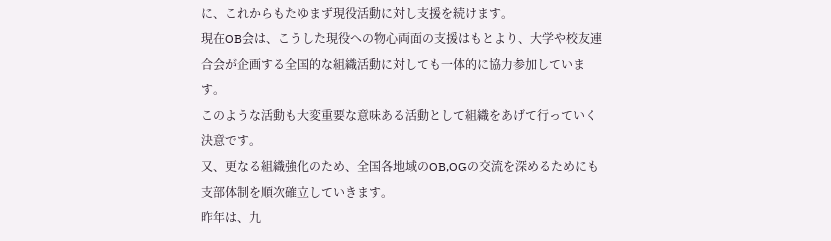に、これからもたゆまず現役活動に対し支援を続けます。
現在OB会は、こうした現役への物心両面の支援はもとより、大学や校友連合会が企画する全国的な組織活動に対しても一体的に協力参加しています。
このような活動も大変重要な意味ある活動として組織をあげて行っていく決意です。
又、更なる組織強化のため、全国各地域のOB,OGの交流を深めるためにも支部体制を順次確立していきます。
昨年は、九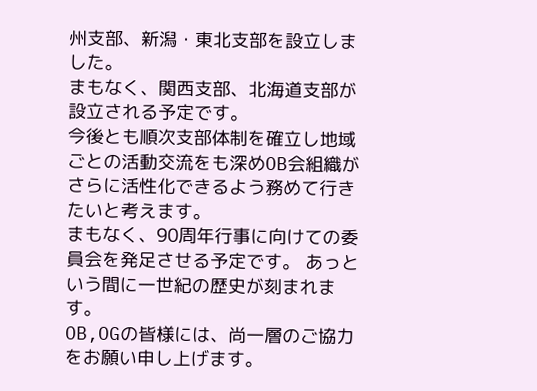州支部、新潟・東北支部を設立しました。
まもなく、関西支部、北海道支部が設立される予定です。
今後とも順次支部体制を確立し地域ごとの活動交流をも深めOB会組織がさらに活性化できるよう務めて行きたいと考えます。
まもなく、90周年行事に向けての委員会を発足させる予定です。 あっという間に一世紀の歴史が刻まれます。
OB,OGの皆様には、尚一層のご協力をお願い申し上げます。